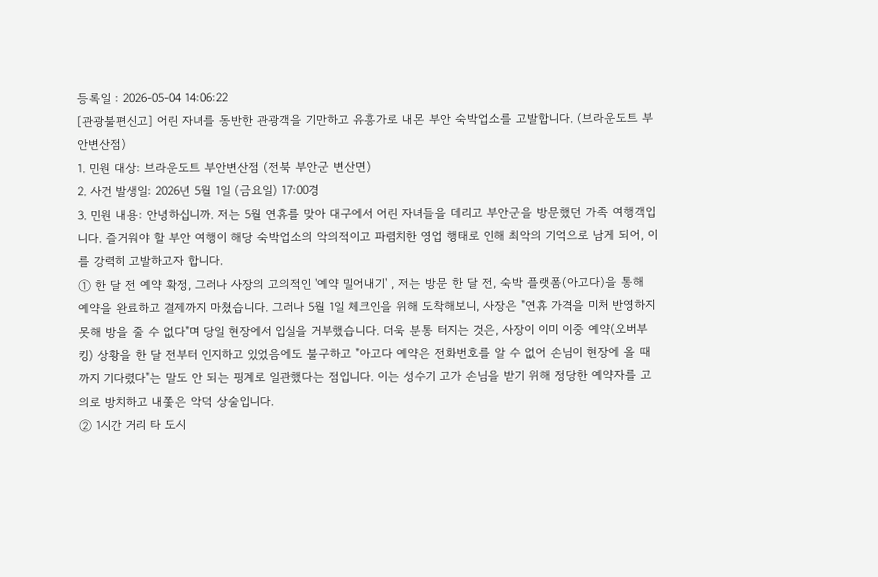등록일 : 2026-05-04 14:06:22
[관광불편신고] 어린 자녀를 동반한 관광객을 기만하고 유흥가로 내몬 부안 숙박업소를 고발합니다. (브라운도트 부안변산점)
1. 민원 대상: 브라운도트 부안변산점 (전북 부안군 변산면)
2. 사건 발생일: 2026년 5월 1일 (금요일) 17:00경
3. 민원 내용: 안녕하십니까. 저는 5월 연휴를 맞아 대구에서 어린 자녀들을 데리고 부안군을 방문했던 가족 여행객입니다. 즐거워야 할 부안 여행이 해당 숙박업소의 악의적이고 파렴치한 영업 행태로 인해 최악의 기억으로 남게 되어, 이를 강력히 고발하고자 합니다.
① 한 달 전 예약 확정, 그러나 사장의 고의적인 '예약 밀어내기' , 저는 방문 한 달 전, 숙박 플랫폼(아고다)을 통해 예약을 완료하고 결제까지 마쳤습니다. 그러나 5월 1일 체크인을 위해 도착해보니, 사장은 "연휴 가격을 미처 반영하지 못해 방을 줄 수 없다"며 당일 현장에서 입실을 거부했습니다. 더욱 분통 터지는 것은, 사장이 이미 이중 예약(오버부킹) 상황을 한 달 전부터 인지하고 있었음에도 불구하고 "아고다 예약은 전화번호를 알 수 없어 손님이 현장에 올 때까지 기다렸다"는 말도 안 되는 핑계로 일관했다는 점입니다. 이는 성수기 고가 손님을 받기 위해 정당한 예약자를 고의로 방치하고 내쫓은 악덕 상술입니다.
② 1시간 거리 타 도시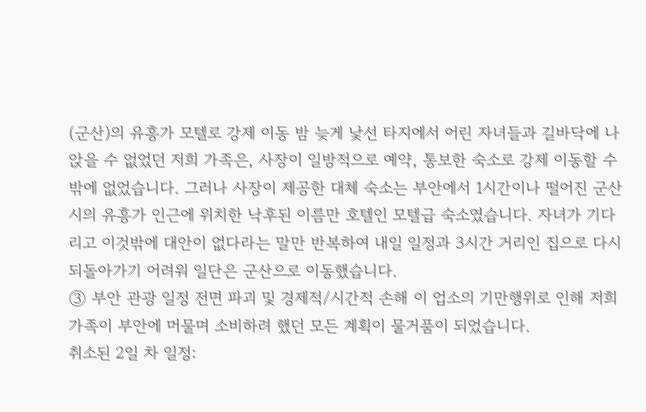(군산)의 유흥가 모텔로 강제 이동 밤 늦게 낯선 타지에서 어린 자녀들과 길바닥에 나앉을 수 없었던 저희 가족은, 사장이 일방적으로 예약, 통보한 숙소로 강제 이동할 수밖에 없었습니다. 그러나 사장이 제공한 대체 숙소는 부안에서 1시간이나 떨어진 군산시의 유흥가 인근에 위치한 낙후된 이름만 호텔인 모텔급 숙소였습니다. 자녀가 기다리고 이것밖에 대안이 없다라는 말만 반복하여 내일 일정과 3시간 거리인 집으로 다시 되돌아가기 어려워 일단은 군산으로 이동했습니다.
③ 부안 관광 일정 전면 파괴 및 경제적/시간적 손해 이 업소의 기만행위로 인해 저희 가족이 부안에 머물며 소비하려 했던 모든 계획이 물거품이 되었습니다.
취소된 2일 차 일정: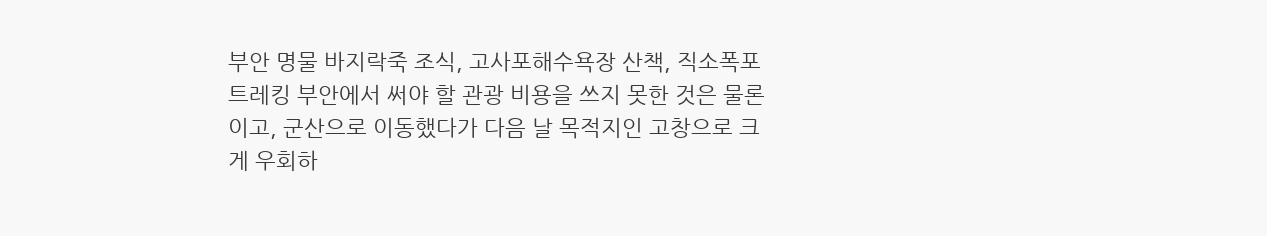부안 명물 바지락죽 조식, 고사포해수욕장 산책, 직소폭포 트레킹 부안에서 써야 할 관광 비용을 쓰지 못한 것은 물론이고, 군산으로 이동했다가 다음 날 목적지인 고창으로 크게 우회하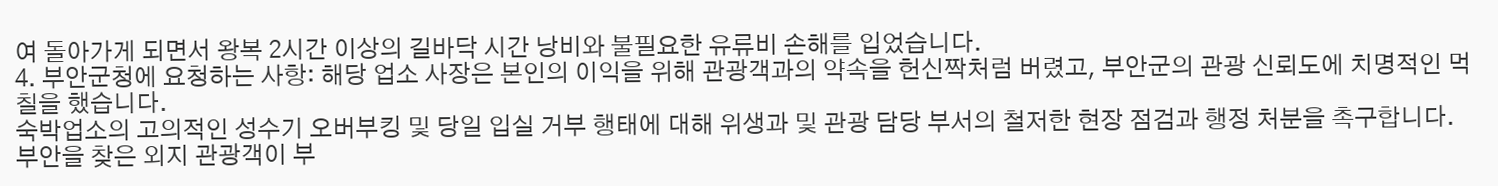여 돌아가게 되면서 왕복 2시간 이상의 길바닥 시간 낭비와 불필요한 유류비 손해를 입었습니다.
4. 부안군청에 요청하는 사항: 해당 업소 사장은 본인의 이익을 위해 관광객과의 약속을 헌신짝처럼 버렸고, 부안군의 관광 신뢰도에 치명적인 먹칠을 했습니다.
숙박업소의 고의적인 성수기 오버부킹 및 당일 입실 거부 행태에 대해 위생과 및 관광 담당 부서의 철저한 현장 점검과 행정 처분을 촉구합니다.
부안을 찾은 외지 관광객이 부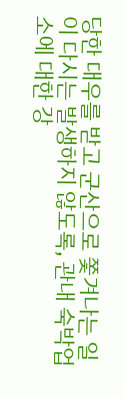당한 대우를 받고 군산으로 쫓겨나는 일이 다시는 발생하지 않도록, 관내 숙박업소에 대한 강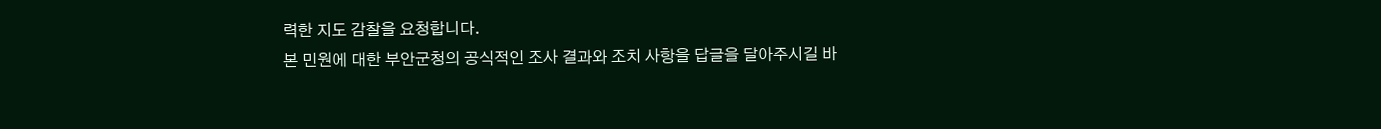력한 지도 감찰을 요청합니다.
본 민원에 대한 부안군청의 공식적인 조사 결과와 조치 사항을 답글을 달아주시길 바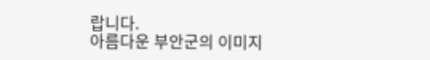랍니다.
아름다운 부안군의 이미지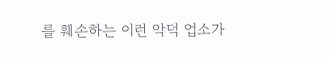를 훼손하는 이런 악덕 업소가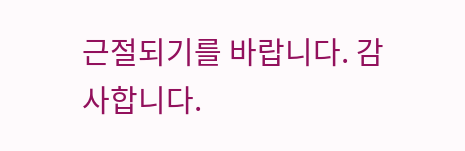근절되기를 바랍니다. 감사합니다.